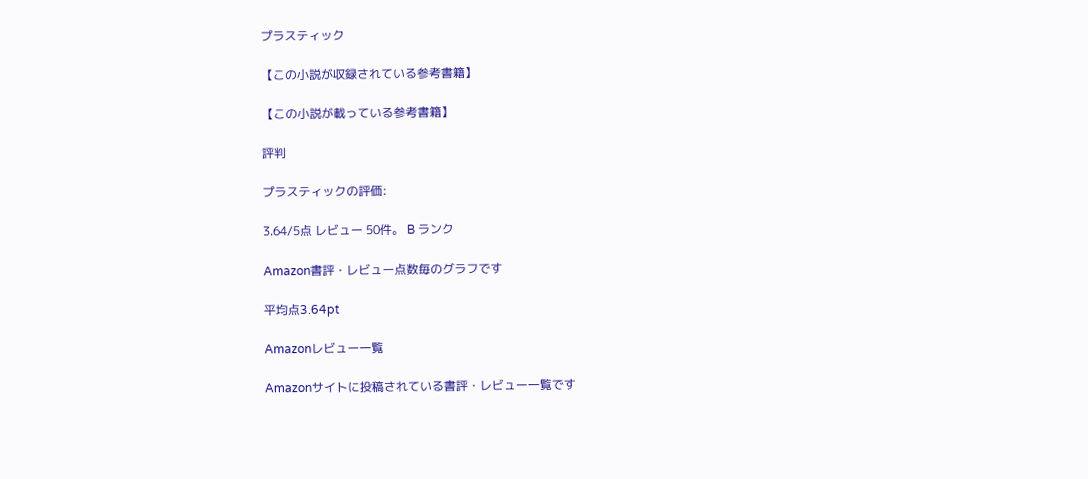プラスティック

【この小説が収録されている参考書籍】

【この小説が載っている参考書籍】

評判

プラスティックの評価:

3.64/5点 レビュー 50件。 B ランク

Amazon書評・レビュー点数毎のグラフです

平均点3.64pt

Amazonレビュー一覧

Amazonサイトに投稿されている書評・レビュー一覧です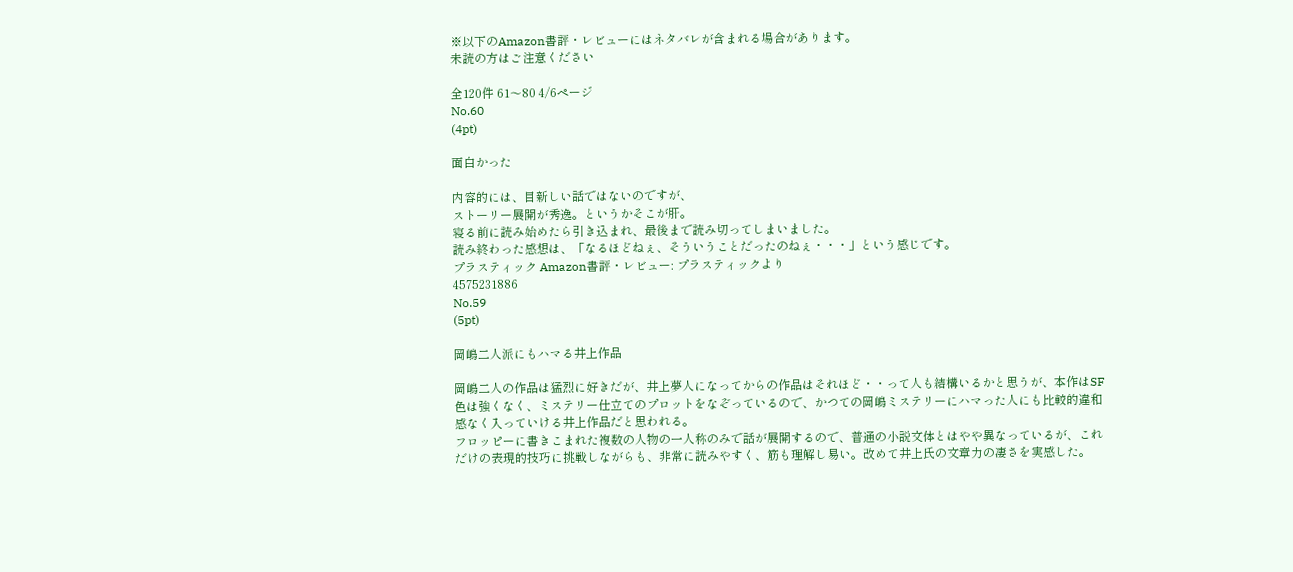※以下のAmazon書評・レビューにはネタバレが含まれる場合があります。
未読の方はご注意ください

全120件 61〜80 4/6ページ
No.60
(4pt)

面白かった

内容的には、目新しい話ではないのですが、
ストーリー展開が秀逸。というかそこが肝。
寝る前に読み始めたら引き込まれ、最後まで読み切ってしまいました。
読み終わった感想は、「なるほどねぇ、そういうことだったのねぇ・・・」という感じです。
プラスティック Amazon書評・レビュー: プラスティックより
4575231886
No.59
(5pt)

岡嶋二人派にもハマる井上作品

岡嶋二人の作品は猛烈に好きだが、井上夢人になってからの作品はそれほど・・って人も結構いるかと思うが、本作はSF色は強くなく、ミステリー仕立てのプロットをなぞっているので、かつての岡嶋ミステリーにハマった人にも比較的違和感なく入っていける井上作品だと思われる。
フロッピーに書きこまれた複数の人物の一人称のみで話が展開するので、普通の小説文体とはやや異なっているが、これだけの表現的技巧に挑戦しながらも、非常に読みやすく、筋も理解し易い。改めて井上氏の文章力の凄さを実感した。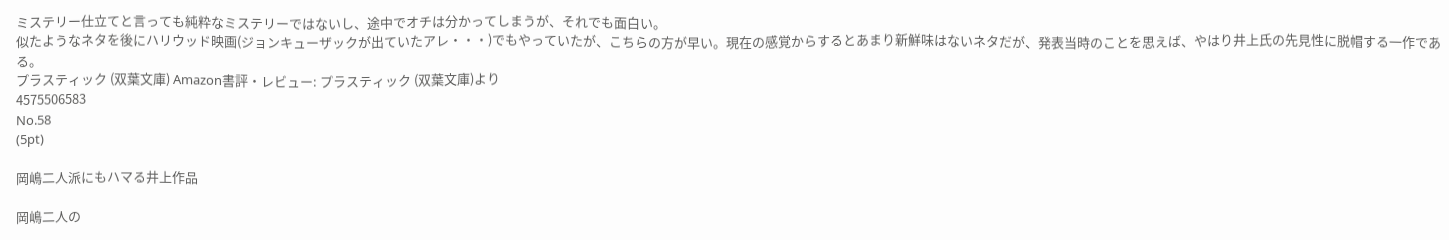ミステリー仕立てと言っても純粋なミステリーではないし、途中でオチは分かってしまうが、それでも面白い。
似たようなネタを後にハリウッド映画(ジョンキューザックが出ていたアレ・・・)でもやっていたが、こちらの方が早い。現在の感覚からするとあまり新鮮味はないネタだが、発表当時のことを思えば、やはり井上氏の先見性に脱帽する一作である。
プラスティック (双葉文庫) Amazon書評・レビュー: プラスティック (双葉文庫)より
4575506583
No.58
(5pt)

岡嶋二人派にもハマる井上作品

岡嶋二人の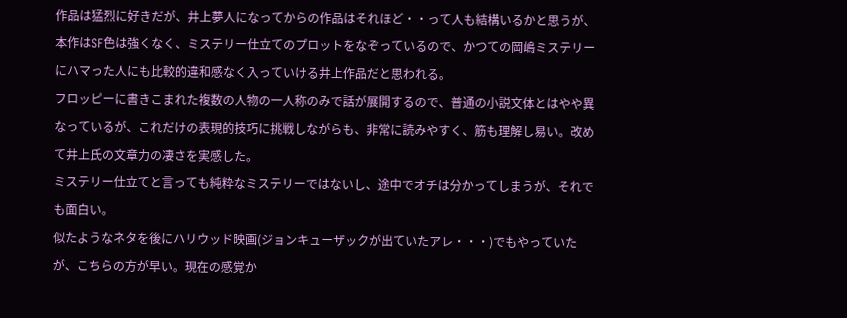作品は猛烈に好きだが、井上夢人になってからの作品はそれほど・・って人も結構いるかと思うが、本作はSF色は強くなく、ミステリー仕立てのプロットをなぞっているので、かつての岡嶋ミステリーにハマった人にも比較的違和感なく入っていける井上作品だと思われる。
フロッピーに書きこまれた複数の人物の一人称のみで話が展開するので、普通の小説文体とはやや異なっているが、これだけの表現的技巧に挑戦しながらも、非常に読みやすく、筋も理解し易い。改めて井上氏の文章力の凄さを実感した。
ミステリー仕立てと言っても純粋なミステリーではないし、途中でオチは分かってしまうが、それでも面白い。
似たようなネタを後にハリウッド映画(ジョンキューザックが出ていたアレ・・・)でもやっていたが、こちらの方が早い。現在の感覚か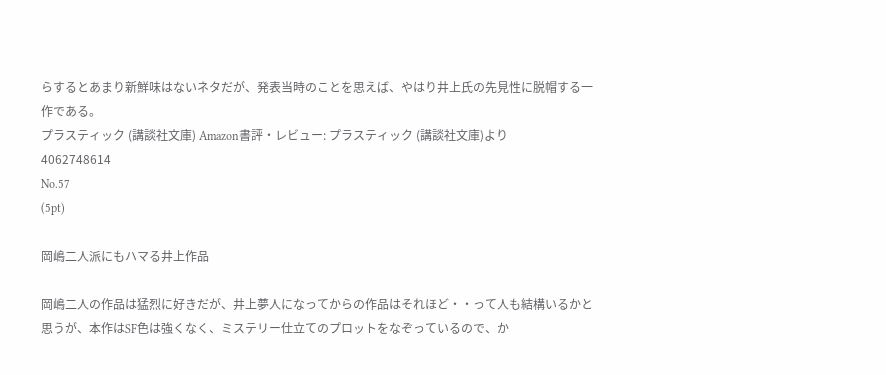らするとあまり新鮮味はないネタだが、発表当時のことを思えば、やはり井上氏の先見性に脱帽する一作である。
プラスティック (講談社文庫) Amazon書評・レビュー: プラスティック (講談社文庫)より
4062748614
No.57
(5pt)

岡嶋二人派にもハマる井上作品

岡嶋二人の作品は猛烈に好きだが、井上夢人になってからの作品はそれほど・・って人も結構いるかと思うが、本作はSF色は強くなく、ミステリー仕立てのプロットをなぞっているので、か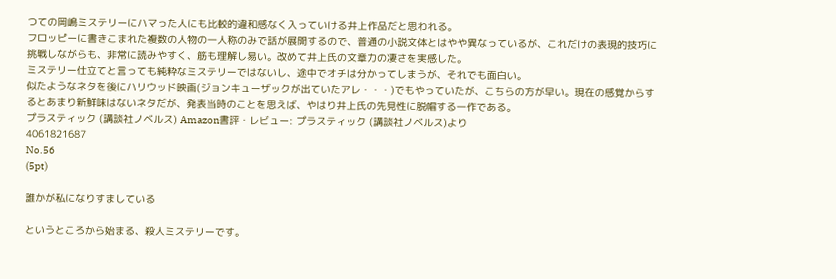つての岡嶋ミステリーにハマった人にも比較的違和感なく入っていける井上作品だと思われる。
フロッピーに書きこまれた複数の人物の一人称のみで話が展開するので、普通の小説文体とはやや異なっているが、これだけの表現的技巧に挑戦しながらも、非常に読みやすく、筋も理解し易い。改めて井上氏の文章力の凄さを実感した。
ミステリー仕立てと言っても純粋なミステリーではないし、途中でオチは分かってしまうが、それでも面白い。
似たようなネタを後にハリウッド映画(ジョンキューザックが出ていたアレ・・・)でもやっていたが、こちらの方が早い。現在の感覚からするとあまり新鮮味はないネタだが、発表当時のことを思えば、やはり井上氏の先見性に脱帽する一作である。
プラスティック (講談社ノベルス) Amazon書評・レビュー: プラスティック (講談社ノベルス)より
4061821687
No.56
(5pt)

誰かが私になりすましている

というところから始まる、殺人ミステリーです。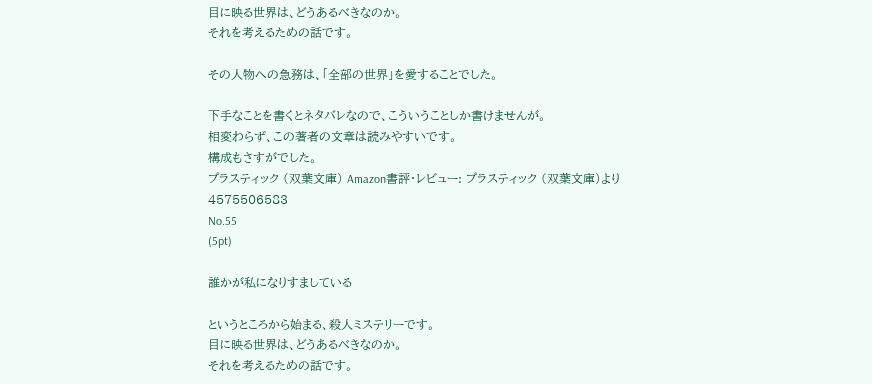目に映る世界は、どうあるべきなのか。
それを考えるための話です。

その人物への急務は、「全部の世界」を愛することでした。

下手なことを書くとネタバレなので、こういうことしか書けませんが。
相変わらず、この著者の文章は読みやすいです。
構成もさすがでした。
プラスティック (双葉文庫) Amazon書評・レビュー: プラスティック (双葉文庫)より
4575506583
No.55
(5pt)

誰かが私になりすましている

というところから始まる、殺人ミステリーです。
目に映る世界は、どうあるべきなのか。
それを考えるための話です。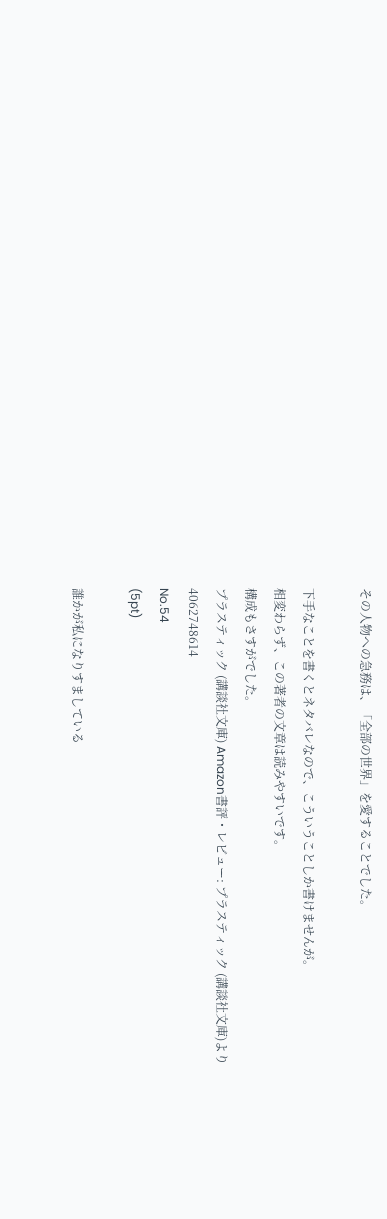その人物への急務は、「全部の世界」を愛することでした。

下手なことを書くとネタバレなので、こういうことしか書けませんが。
相変わらず、この著者の文章は読みやすいです。
構成もさすがでした。
プラスティック (講談社文庫) Amazon書評・レビュー: プラスティック (講談社文庫)より
4062748614
No.54
(5pt)

誰かが私になりすましている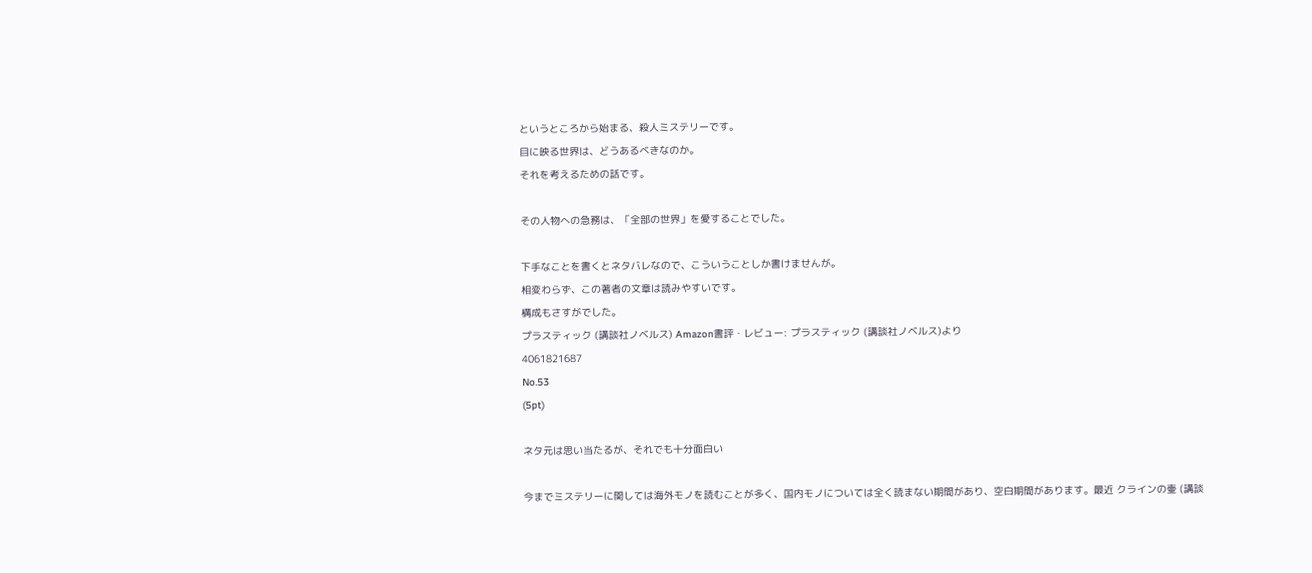というところから始まる、殺人ミステリーです。
目に映る世界は、どうあるべきなのか。
それを考えるための話です。

その人物への急務は、「全部の世界」を愛することでした。

下手なことを書くとネタバレなので、こういうことしか書けませんが。
相変わらず、この著者の文章は読みやすいです。
構成もさすがでした。
プラスティック (講談社ノベルス) Amazon書評・レビュー: プラスティック (講談社ノベルス)より
4061821687
No.53
(5pt)

ネタ元は思い当たるが、それでも十分面白い

今までミステリーに関しては海外モノを読むことが多く、国内モノについては全く読まない期間があり、空白期間があります。最近 クラインの壷 (講談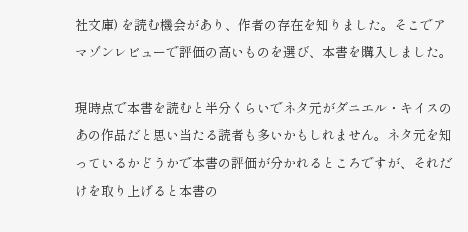社文庫) を読む機会があり、作者の存在を知りました。そこでアマゾンレビューで評価の高いものを選び、本書を購入しました。

現時点で本書を読むと半分くらいでネタ元がダニエル・キイスのあの作品だと思い当たる読者も多いかもしれません。ネタ元を知っているかどうかで本書の評価が分かれるところですが、それだけを取り上げると本書の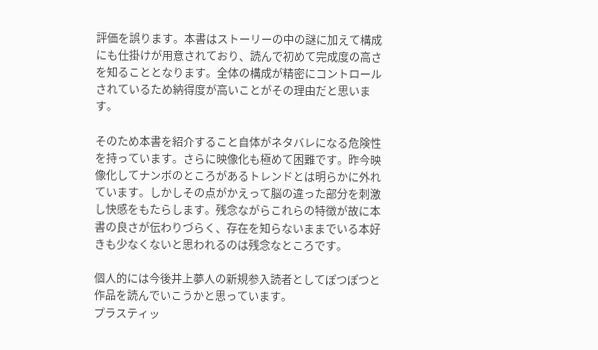評価を誤ります。本書はストーリーの中の謎に加えて構成にも仕掛けが用意されており、読んで初めて完成度の高さを知ることとなります。全体の構成が精密にコントロールされているため納得度が高いことがその理由だと思います。

そのため本書を紹介すること自体がネタバレになる危険性を持っています。さらに映像化も極めて困難です。昨今映像化してナンボのところがあるトレンドとは明らかに外れています。しかしその点がかえって脳の違った部分を刺激し快感をもたらします。残念ながらこれらの特徴が故に本書の良さが伝わりづらく、存在を知らないままでいる本好きも少なくないと思われるのは残念なところです。

個人的には今後井上夢人の新規参入読者としてぽつぽつと作品を読んでいこうかと思っています。
プラスティッ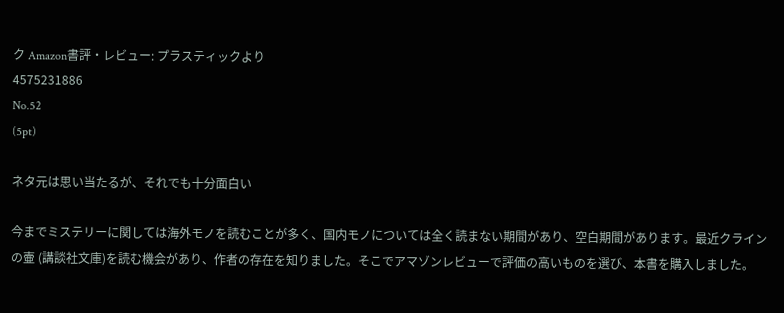ク Amazon書評・レビュー: プラスティックより
4575231886
No.52
(5pt)

ネタ元は思い当たるが、それでも十分面白い

今までミステリーに関しては海外モノを読むことが多く、国内モノについては全く読まない期間があり、空白期間があります。最近クラインの壷 (講談社文庫)を読む機会があり、作者の存在を知りました。そこでアマゾンレビューで評価の高いものを選び、本書を購入しました。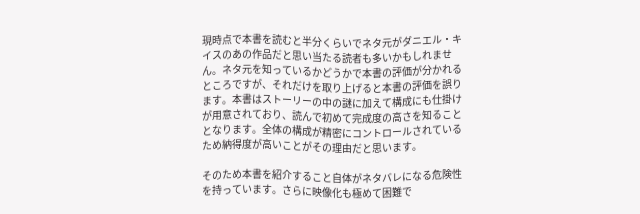現時点で本書を読むと半分くらいでネタ元がダニエル・キイスのあの作品だと思い当たる読者も多いかもしれません。ネタ元を知っているかどうかで本書の評価が分かれるところですが、それだけを取り上げると本書の評価を誤ります。本書はストーリーの中の謎に加えて構成にも仕掛けが用意されており、読んで初めて完成度の高さを知ることとなります。全体の構成が精密にコントロールされているため納得度が高いことがその理由だと思います。

そのため本書を紹介すること自体がネタバレになる危険性を持っています。さらに映像化も極めて困難で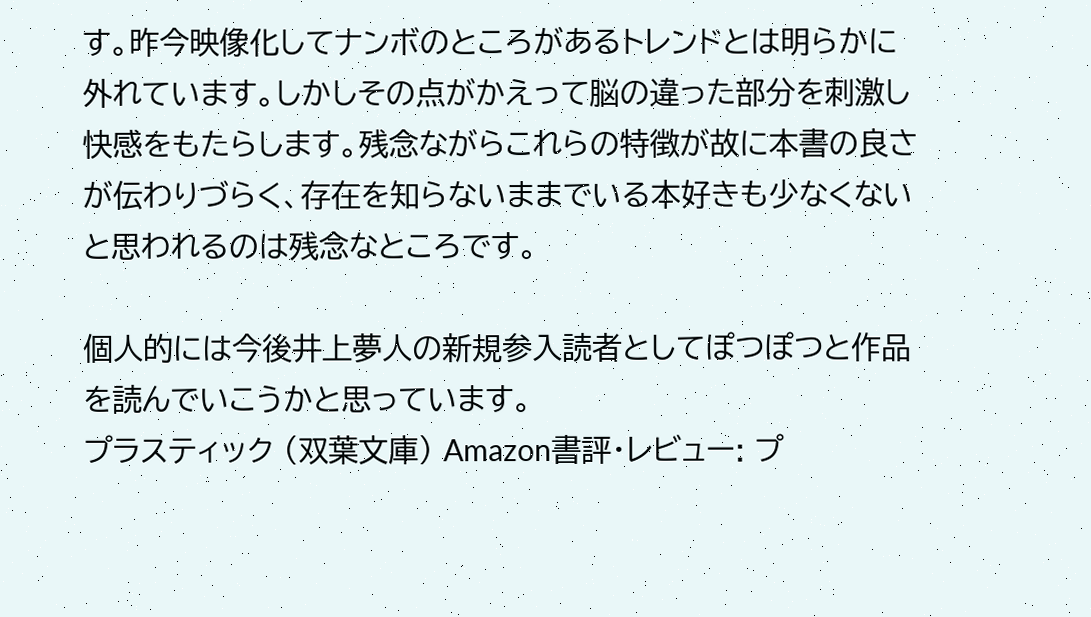す。昨今映像化してナンボのところがあるトレンドとは明らかに外れています。しかしその点がかえって脳の違った部分を刺激し快感をもたらします。残念ながらこれらの特徴が故に本書の良さが伝わりづらく、存在を知らないままでいる本好きも少なくないと思われるのは残念なところです。

個人的には今後井上夢人の新規参入読者としてぽつぽつと作品を読んでいこうかと思っています。
プラスティック (双葉文庫) Amazon書評・レビュー: プ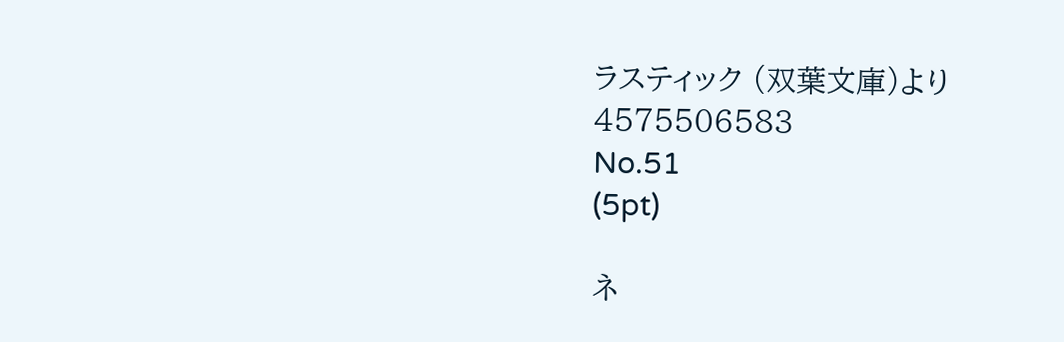ラスティック (双葉文庫)より
4575506583
No.51
(5pt)

ネ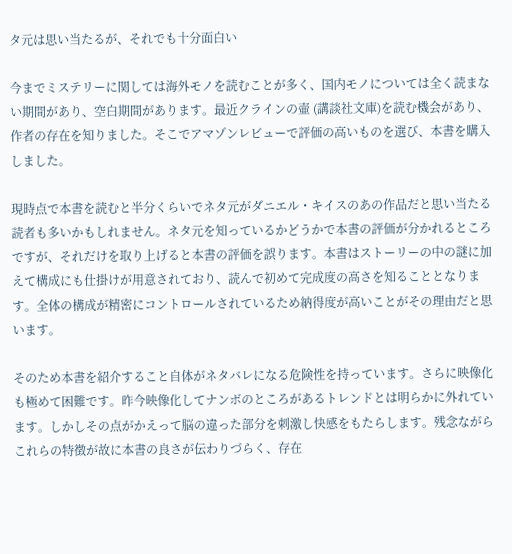タ元は思い当たるが、それでも十分面白い

今までミステリーに関しては海外モノを読むことが多く、国内モノについては全く読まない期間があり、空白期間があります。最近クラインの壷 (講談社文庫)を読む機会があり、作者の存在を知りました。そこでアマゾンレビューで評価の高いものを選び、本書を購入しました。

現時点で本書を読むと半分くらいでネタ元がダニエル・キイスのあの作品だと思い当たる読者も多いかもしれません。ネタ元を知っているかどうかで本書の評価が分かれるところですが、それだけを取り上げると本書の評価を誤ります。本書はストーリーの中の謎に加えて構成にも仕掛けが用意されており、読んで初めて完成度の高さを知ることとなります。全体の構成が精密にコントロールされているため納得度が高いことがその理由だと思います。

そのため本書を紹介すること自体がネタバレになる危険性を持っています。さらに映像化も極めて困難です。昨今映像化してナンボのところがあるトレンドとは明らかに外れています。しかしその点がかえって脳の違った部分を刺激し快感をもたらします。残念ながらこれらの特徴が故に本書の良さが伝わりづらく、存在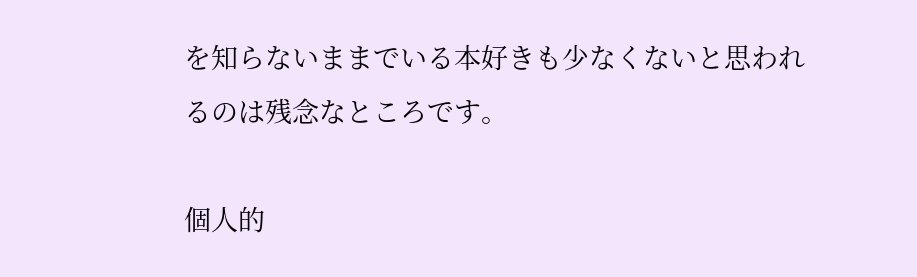を知らないままでいる本好きも少なくないと思われるのは残念なところです。

個人的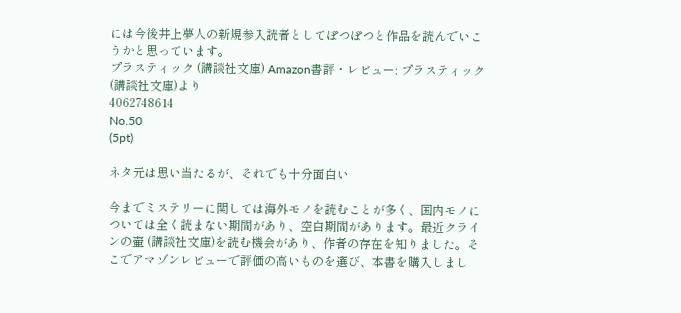には今後井上夢人の新規参入読者としてぽつぽつと作品を読んでいこうかと思っています。
プラスティック (講談社文庫) Amazon書評・レビュー: プラスティック (講談社文庫)より
4062748614
No.50
(5pt)

ネタ元は思い当たるが、それでも十分面白い

今までミステリーに関しては海外モノを読むことが多く、国内モノについては全く読まない期間があり、空白期間があります。最近クラインの壷 (講談社文庫)を読む機会があり、作者の存在を知りました。そこでアマゾンレビューで評価の高いものを選び、本書を購入しまし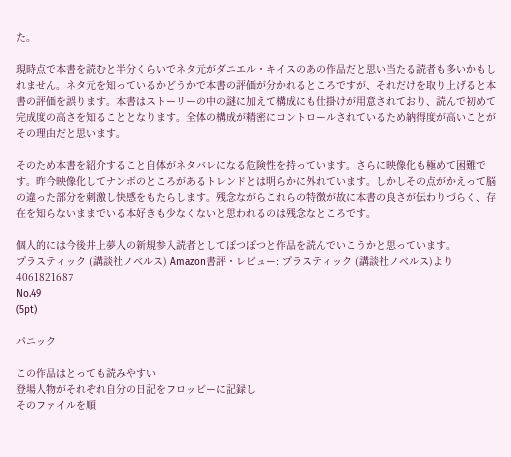た。

現時点で本書を読むと半分くらいでネタ元がダニエル・キイスのあの作品だと思い当たる読者も多いかもしれません。ネタ元を知っているかどうかで本書の評価が分かれるところですが、それだけを取り上げると本書の評価を誤ります。本書はストーリーの中の謎に加えて構成にも仕掛けが用意されており、読んで初めて完成度の高さを知ることとなります。全体の構成が精密にコントロールされているため納得度が高いことがその理由だと思います。

そのため本書を紹介すること自体がネタバレになる危険性を持っています。さらに映像化も極めて困難です。昨今映像化してナンボのところがあるトレンドとは明らかに外れています。しかしその点がかえって脳の違った部分を刺激し快感をもたらします。残念ながらこれらの特徴が故に本書の良さが伝わりづらく、存在を知らないままでいる本好きも少なくないと思われるのは残念なところです。

個人的には今後井上夢人の新規参入読者としてぽつぽつと作品を読んでいこうかと思っています。
プラスティック (講談社ノベルス) Amazon書評・レビュー: プラスティック (講談社ノベルス)より
4061821687
No.49
(5pt)

パニック

この作品はとっても読みやすい
登場人物がそれぞれ自分の日記をフロッピーに記録し
そのファイルを順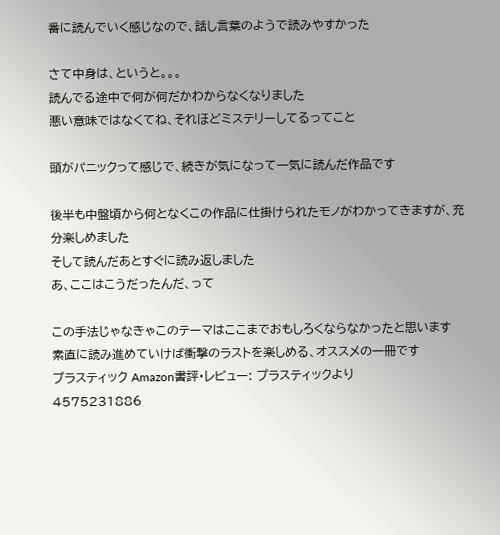番に読んでいく感じなので、話し言葉のようで読みやすかった

さて中身は、というと。。。
読んでる途中で何が何だかわからなくなりました
悪い意味ではなくてね、それほどミステリーしてるってこと

頭がパニックって感じで、続きが気になって一気に読んだ作品です

後半も中盤頃から何となくこの作品に仕掛けられたモノがわかってきますが、充分楽しめました
そして読んだあとすぐに読み返しました
あ、ここはこうだったんだ、って

この手法じゃなきゃこのテーマはここまでおもしろくならなかったと思います
素直に読み進めていけば衝撃のラストを楽しめる、オススメの一冊です
プラスティック Amazon書評・レビュー: プラスティックより
4575231886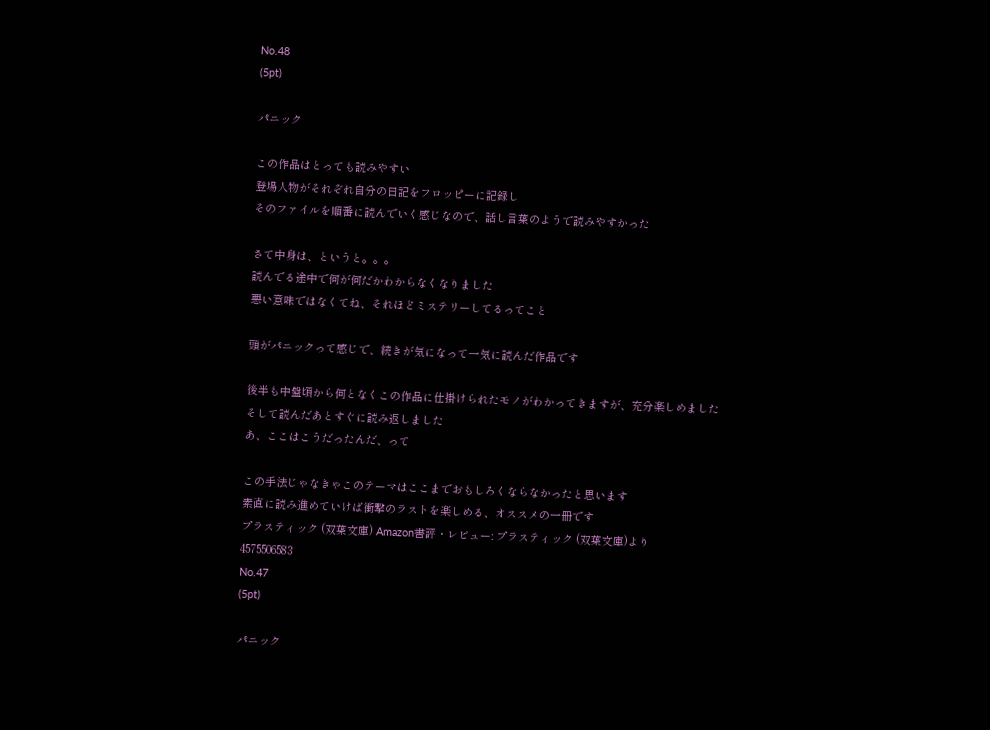No.48
(5pt)

パニック

この作品はとっても読みやすい
登場人物がそれぞれ自分の日記をフロッピーに記録し
そのファイルを順番に読んでいく感じなので、話し言葉のようで読みやすかった

さて中身は、というと。。。
読んでる途中で何が何だかわからなくなりました
悪い意味ではなくてね、それほどミステリーしてるってこと

頭がパニックって感じで、続きが気になって一気に読んだ作品です

後半も中盤頃から何となくこの作品に仕掛けられたモノがわかってきますが、充分楽しめました
そして読んだあとすぐに読み返しました
あ、ここはこうだったんだ、って

この手法じゃなきゃこのテーマはここまでおもしろくならなかったと思います
素直に読み進めていけば衝撃のラストを楽しめる、オススメの一冊です
プラスティック (双葉文庫) Amazon書評・レビュー: プラスティック (双葉文庫)より
4575506583
No.47
(5pt)

パニック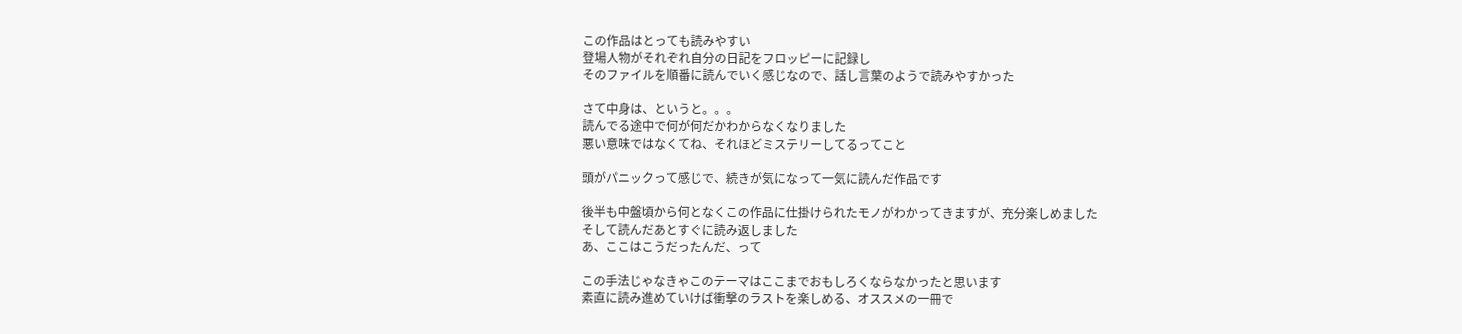この作品はとっても読みやすい
登場人物がそれぞれ自分の日記をフロッピーに記録し
そのファイルを順番に読んでいく感じなので、話し言葉のようで読みやすかった

さて中身は、というと。。。
読んでる途中で何が何だかわからなくなりました
悪い意味ではなくてね、それほどミステリーしてるってこと

頭がパニックって感じで、続きが気になって一気に読んだ作品です

後半も中盤頃から何となくこの作品に仕掛けられたモノがわかってきますが、充分楽しめました
そして読んだあとすぐに読み返しました
あ、ここはこうだったんだ、って

この手法じゃなきゃこのテーマはここまでおもしろくならなかったと思います
素直に読み進めていけば衝撃のラストを楽しめる、オススメの一冊で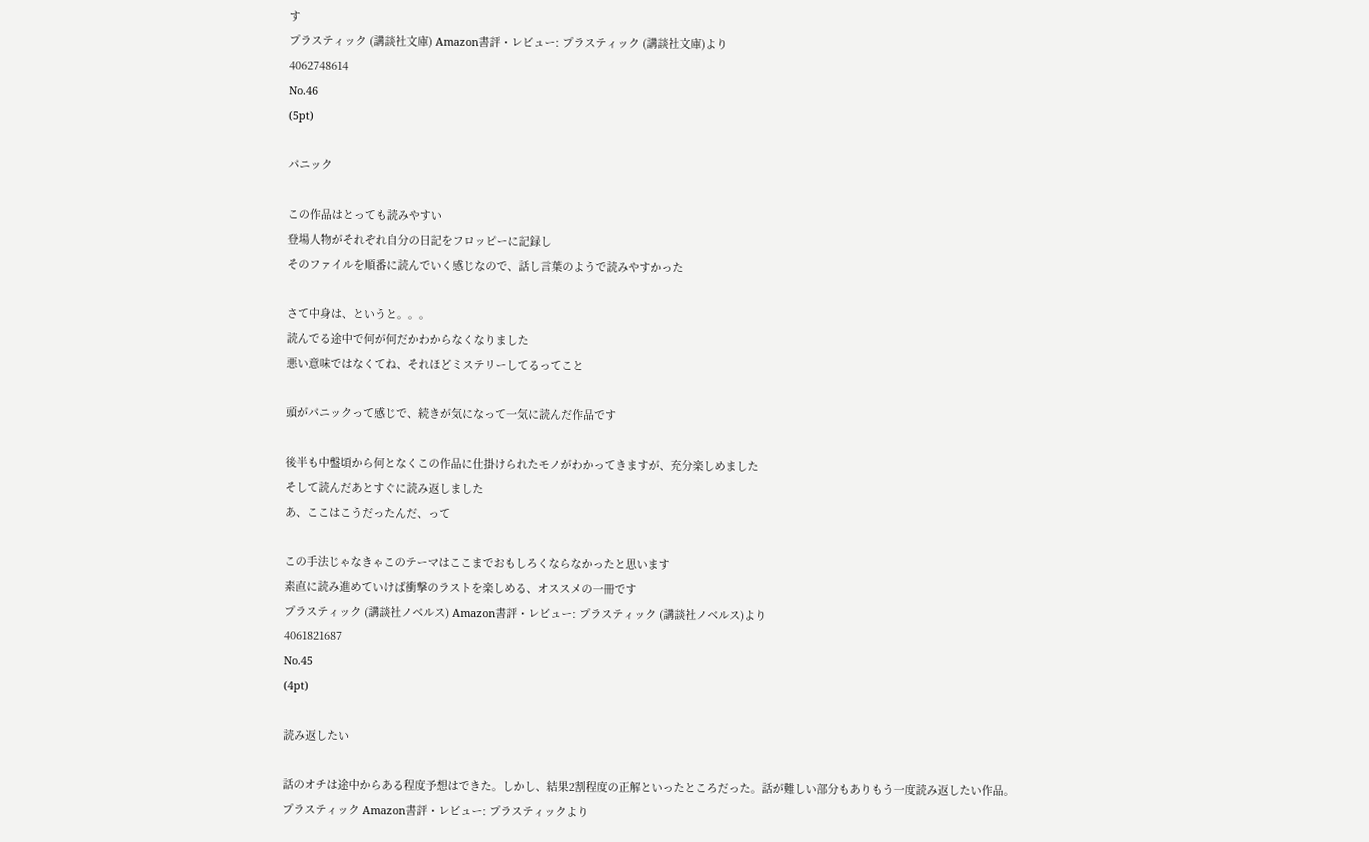す
プラスティック (講談社文庫) Amazon書評・レビュー: プラスティック (講談社文庫)より
4062748614
No.46
(5pt)

パニック

この作品はとっても読みやすい
登場人物がそれぞれ自分の日記をフロッピーに記録し
そのファイルを順番に読んでいく感じなので、話し言葉のようで読みやすかった

さて中身は、というと。。。
読んでる途中で何が何だかわからなくなりました
悪い意味ではなくてね、それほどミステリーしてるってこと

頭がパニックって感じで、続きが気になって一気に読んだ作品です

後半も中盤頃から何となくこの作品に仕掛けられたモノがわかってきますが、充分楽しめました
そして読んだあとすぐに読み返しました
あ、ここはこうだったんだ、って

この手法じゃなきゃこのテーマはここまでおもしろくならなかったと思います
素直に読み進めていけば衝撃のラストを楽しめる、オススメの一冊です
プラスティック (講談社ノベルス) Amazon書評・レビュー: プラスティック (講談社ノベルス)より
4061821687
No.45
(4pt)

読み返したい

話のオチは途中からある程度予想はできた。しかし、結果2割程度の正解といったところだった。話が難しい部分もありもう一度読み返したい作品。
プラスティック Amazon書評・レビュー: プラスティックより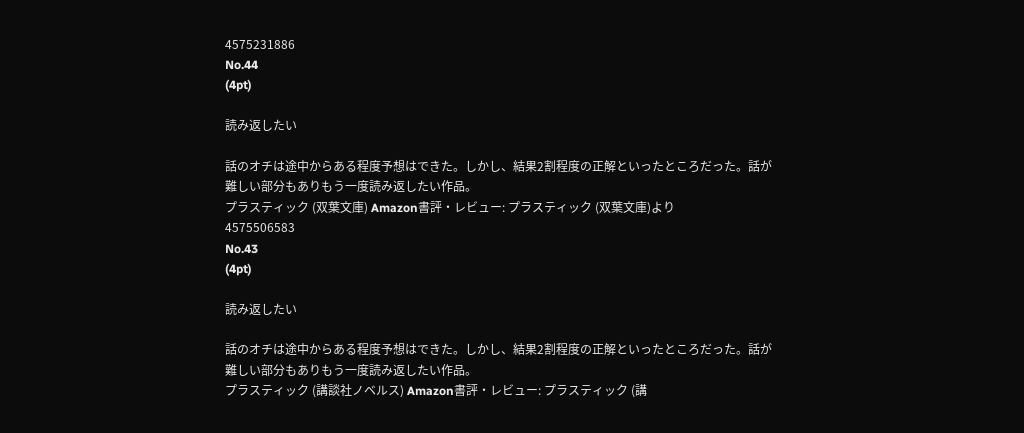4575231886
No.44
(4pt)

読み返したい

話のオチは途中からある程度予想はできた。しかし、結果2割程度の正解といったところだった。話が難しい部分もありもう一度読み返したい作品。
プラスティック (双葉文庫) Amazon書評・レビュー: プラスティック (双葉文庫)より
4575506583
No.43
(4pt)

読み返したい

話のオチは途中からある程度予想はできた。しかし、結果2割程度の正解といったところだった。話が難しい部分もありもう一度読み返したい作品。
プラスティック (講談社ノベルス) Amazon書評・レビュー: プラスティック (講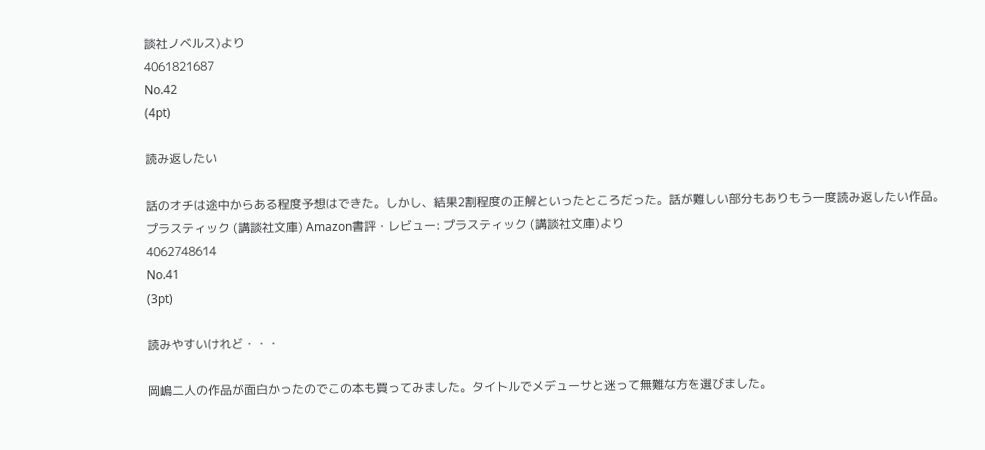談社ノベルス)より
4061821687
No.42
(4pt)

読み返したい

話のオチは途中からある程度予想はできた。しかし、結果2割程度の正解といったところだった。話が難しい部分もありもう一度読み返したい作品。
プラスティック (講談社文庫) Amazon書評・レビュー: プラスティック (講談社文庫)より
4062748614
No.41
(3pt)

読みやすいけれど・・・

岡嶋二人の作品が面白かったのでこの本も買ってみました。タイトルでメデューサと迷って無難な方を選びました。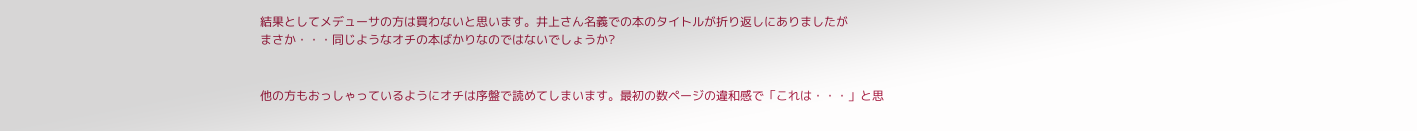結果としてメデューサの方は買わないと思います。井上さん名義での本のタイトルが折り返しにありましたが
まさか・・・同じようなオチの本ばかりなのではないでしょうか?


他の方もおっしゃっているようにオチは序盤で読めてしまいます。最初の数ページの違和感で「これは・・・」と思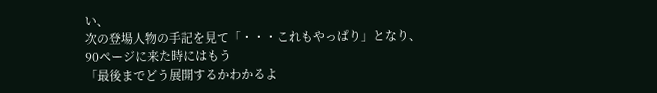い、
次の登場人物の手記を見て「・・・これもやっぱり」となり、90ページに来た時にはもう
「最後までどう展開するかわかるよ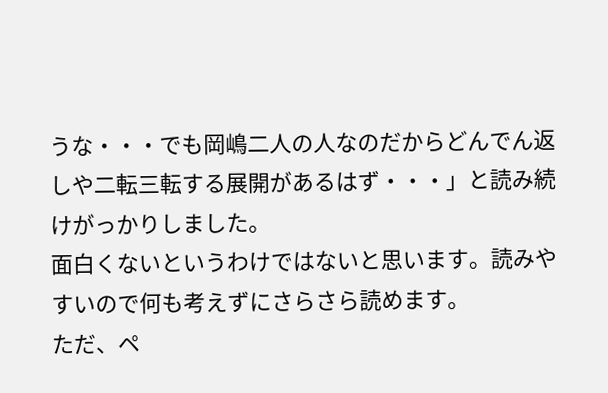うな・・・でも岡嶋二人の人なのだからどんでん返しや二転三転する展開があるはず・・・」と読み続けがっかりしました。
面白くないというわけではないと思います。読みやすいので何も考えずにさらさら読めます。
ただ、ペ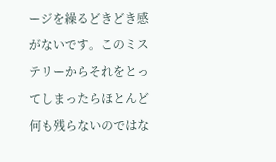ージを繰るどきどき感がないです。このミステリーからそれをとってしまったらほとんど何も残らないのではな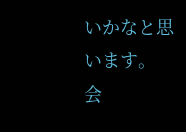いかなと思います。
会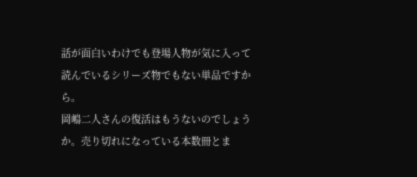話が面白いわけでも登場人物が気に入って読んでいるシリーズ物でもない単品ですから。
岡嶋二人さんの復活はもうないのでしょうか。売り切れになっている本数冊とま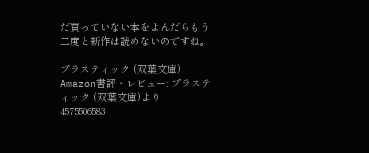だ買っていない本をよんだらもう二度と新作は読めないのですね。

プラスティック (双葉文庫) Amazon書評・レビュー: プラスティック (双葉文庫)より
4575506583